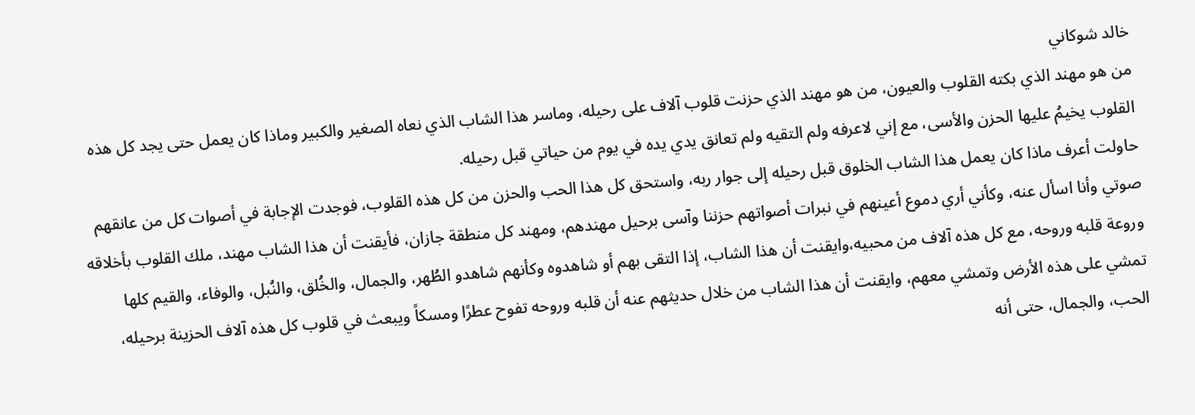خالد شوكاني
من هو مهند الذي بكته القلوب والعيون، من هو مهند الذي حزنت قلوب آلاف على رحيله، وماسر هذا الشاب الذي نعاه الصغير والكبير وماذا كان يعمل حتى يجد كل هذه القلوب يخيمُ عليها الحزن والأسى، مع إني لاعرفه ولم التقيه ولم تعانق يدي يده في يوم من حياتي قبل رحيله.
حاولت أعرف ماذا كان يعمل هذا الشاب الخلوق قبل رحيله إلى جوار ربه، واستحق كل هذا الحب والحزن من كل هذه القلوب، فوجدت الإجابة في أصوات كل من عانقهم صوتي وأنا اسأل عنه، وكأني أري دموع أعينهم في نبرات أصواتهم حزننا وآسى برحيل مهندهم، ومهند كل منطقة جازان، فأيقنت أن هذا الشاب مهند، ملك القلوب بأخلاقه وروعة قلبه وروحه، مع كل هذه آلاف من محبيه،وايقنت أن هذا الشاب، إذا التقى بهم أو شاهدوه وكأنهم شاهدو الطُهر، والجمال، والخُلق، والنُبل، والوفاء، والقيم كلها تمشي على هذه الأرض وتمشي معهم، وايقنت أن هذا الشاب من خلال حديثهم عنه أن قلبه وروحه تفوح عطرًا ومسكاً ويبعث في قلوب كل هذه آلاف الحزينة برحيله، الحب، والجمال، حتى أنه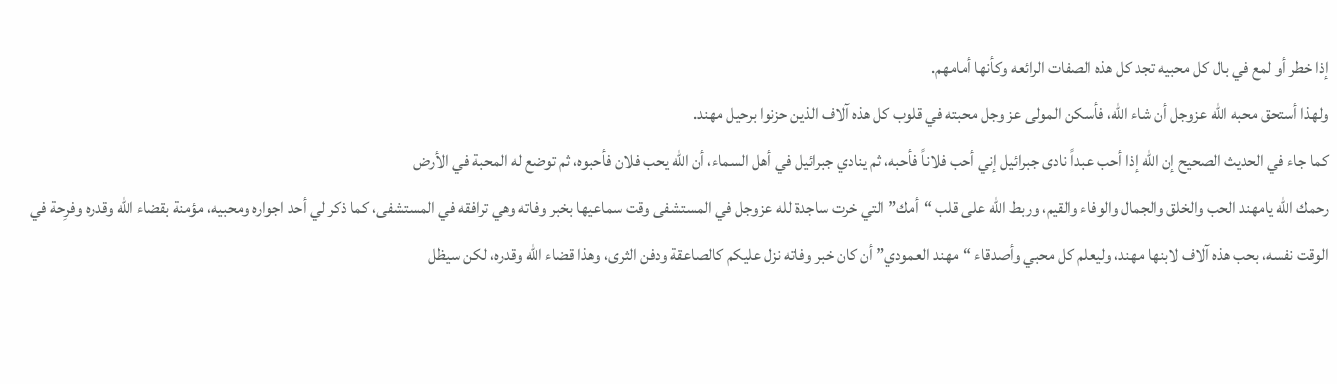إذا خطر أو لمع في بال كل محبيه تجد كل هذه الصفات الرائعه وكأنها أمامهم.
ولهذا أستحق محبه الله عزوجل أن شاء الله، فأسكن المولى عز وجل محبته في قلوب كل هذه آلاف الذين حزنوا برحيل مهند.
كما جاء في الحديث الصحيح إن الله إذا أحب عبداً نادى جبرائيل إني أحب فلاناً فأحبه، ثم ينادي جبرائيل في أهل السماء، أن الله يحب فلان فأحبوه، ثم توضع له المحبة في الأرض
رحمك الله يامهند الحب والخلق والجمال والوفاء والقيم، وربط الله على قلب “أمك” التي خرت ساجدة لله عزوجل في المستشفى وقت سماعيها بخبر وفاته وهي ترافقه في المستشفى، كما ذكر لي أحد اجواره ومحبيه، مؤمنة بقضاء الله وقدره وفرِحة في الوقت نفسه، بحب هذه آلاف لابنها مهند، وليعلم كل محبي وأصدقاء “مهند العمودي” أن كان خبر وفاته نزل عليكم كالصاعقة ودفن الثرى، وهذا قضاء الله وقدره، لكن سيظل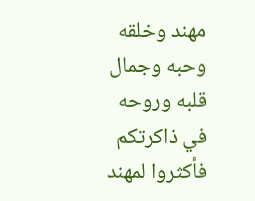مهند وخلقه وحبه وجمال قلبه وروحه في ذاكرتكم فأكثروا لمهند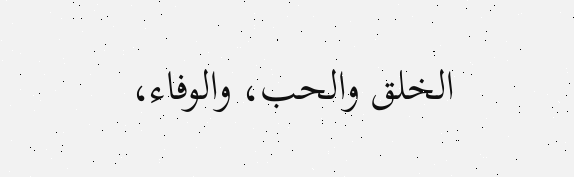الخلق والحب، والوفاء،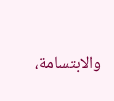والابتسامة،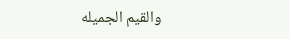والقيم الجميله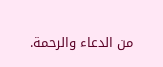من الدعاء والرحمة.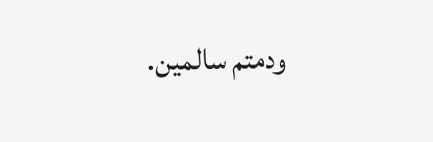ودمتم سالمين.